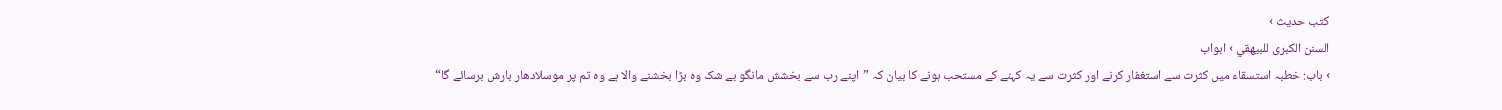کتب حدیث ›
السنن الكبرى للبيهقي › ابواب
› باب: خطبہ استسقاء میں کثرت سے استغفار کرنے اور کثرت سے یہ کہنے کے مستحب ہونے کا بیان کہ ”اپنے رب سے بخشش مانگو بے شک وہ بڑا بخشنے والا ہے وہ تم پر موسلادھار بارش برسائے گا“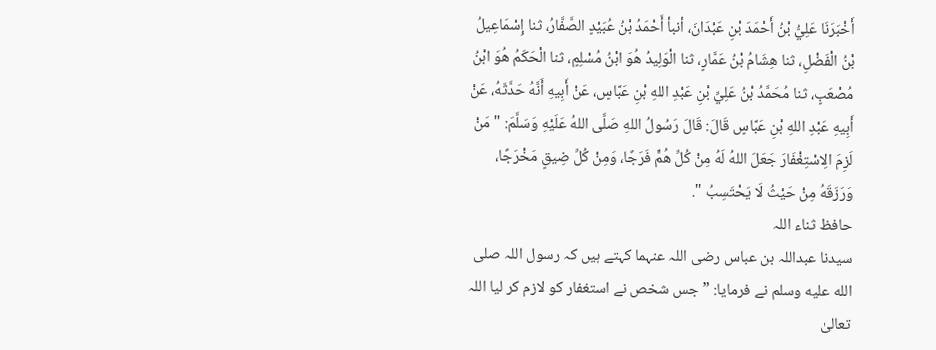أَخْبَرَنَا عَلِيُّ بْنُ أَحْمَدَ بْنِ عَبْدَانَ، أنبأ أَحْمَدُ بْنُ عُبَيْدٍ الصَّفَّارُ، ثنا إِسْمَاعِيلُ بْنُ الْفَضْلِ، ثنا هِشَامُ بْنُ عَمَّارٍ، ثنا الْوَلِيدُ هُوَ ابْنُ مُسْلِمٍ، ثنا الْحَكَمُ هُوَ ابْنُ مُصْعَبٍ، ثنا مُحَمَّدُ بْنُ عَلِيِّ بْنِ عَبْدِ اللهِ بْنِ عَبَّاسٍ، عَنْ أَبِيهِ أَنَّهُ حَدَّثَهُ، عَنْ أَبِيهِ عَبْدِ اللهِ بْنِ عَبَّاسٍ قَالَ: قَالَ رَسُولُ اللهِ صَلَّى اللهُ عَلَيْهِ وَسَلَّمَ: " مَنْ لَزِمَ الِاسْتِغْفَارَ جَعَلَ اللهُ لَهُ مِنْ كُلِّ هُمٍّ فَرَجًا، وَمِنْ كُلِّ ضِيقٍ مَخْرَجًا، وَرَزَقَهُ مِنْ حَيْثُ لَا يَحْتَسِبُ ".
حافظ ثناء اللہ
سیدنا عبداللہ بن عباس رضی اللہ عنہما کہتے ہیں کہ رسول اللہ صلى الله عليه وسلم نے فرمایا: ”جس شخص نے استغفار کو لازم کر لیا اللہ تعالیٰ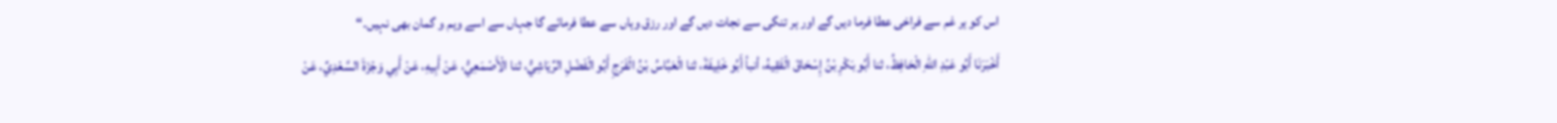اس کو ہر غم سے فراخی عطا فرما دیں گے اور ہر تنگی سے نجات دیں گے اور رزق وہاں سے عطا فرمائے گا جہاں سے اسے وہم و گمان بھی نہیں۔“
أَخْبَرَنَا أَبُو عَبْدِ اللهِ الْحَافِظُ، ثنا أَبُو بَكْرِ بْنُ إِسْحَاقَ الْفَقِيهُ، أنبأ أَبُو خَلِيفَةَ، ثنا الْعَبَّاسُ بْنُ الْفَرَجِ أَبُو الْفَضْلِ الرِّيَاشِيُّ، ثنا الْأَصْمَعِيُّ، عَنْ أَبِيهِ، عَنْ أَبِي وَجْزَةَ السَّعْدِيِّ، عَنْ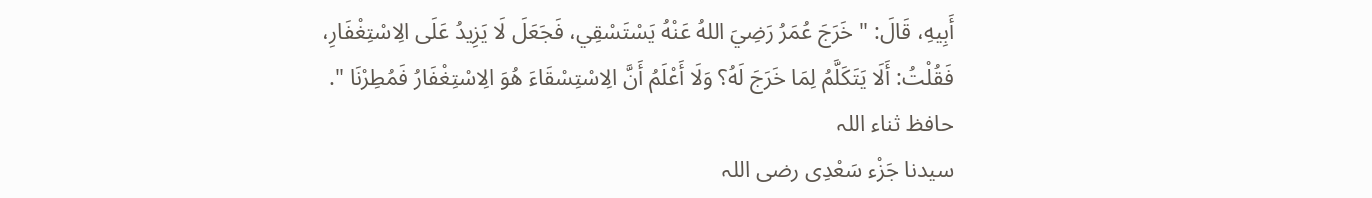أَبِيهِ، قَالَ: " خَرَجَ عُمَرُ رَضِيَ اللهُ عَنْهُ يَسْتَسْقِي، فَجَعَلَ لَا يَزِيدُ عَلَى الِاسْتِغْفَارِ، فَقُلْتُ: أَلَا يَتَكَلَّمُ لِمَا خَرَجَ لَهُ؟ وَلَا أَعْلَمُ أَنَّ الِاسْتِسْقَاءَ هُوَ الِاسْتِغْفَارُ فَمُطِرْنَا ".
حافظ ثناء اللہ
سیدنا جَزْء سَعْدِی رضی اللہ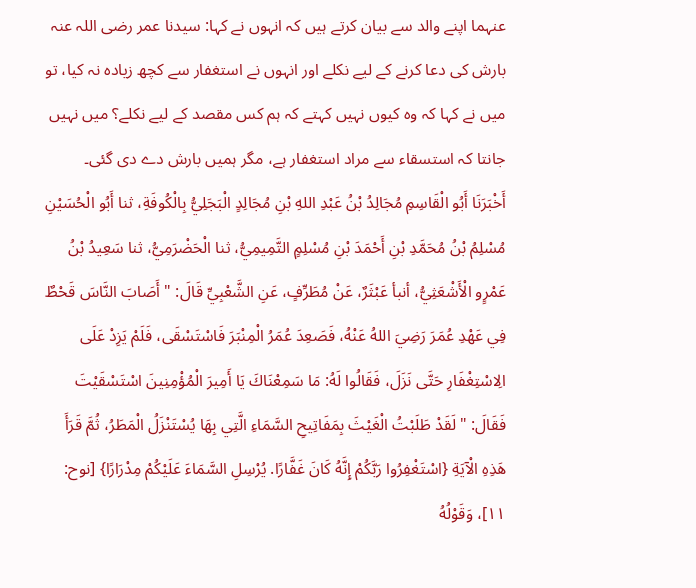عنہما اپنے والد سے بیان کرتے ہیں کہ انہوں نے کہا: سیدنا عمر رضی اللہ عنہ بارش کی دعا کرنے کے لیے نکلے اور انہوں نے استغفار سے کچھ زیادہ نہ کیا، تو میں نے کہا کہ وہ کیوں نہیں کہتے کہ ہم کس مقصد کے لیے نکلے؟ میں نہیں جانتا کہ استسقاء سے مراد استغفار ہے، مگر ہمیں بارش دے دی گئی۔
أَخْبَرَنَا أَبُو الْقَاسِمِ مُجَالِدُ بْنُ عَبْدِ اللهِ بْنِ مُجَالِدٍ الْبَجَلِيُّ بِالْكُوفَةِ، ثنا أَبُو الْحُسَيْنِ مُسْلِمُ بْنُ مُحَمَّدِ بْنِ أَحْمَدَ بْنِ مُسْلِمٍ التَّمِيمِيُّ، ثنا الْحَضْرَمِيُّ، ثنا سَعِيدُ بْنُ عَمْرٍو الْأَشْعَثِيُّ، أنبأ عَبْثَرٌ، عَنْ مُطَرِّفٍ، عَنِ الشَّعْبِيِّ قَالَ: " أَصَابَ النَّاسَ قَحْطٌ فِي عَهْدِ عُمَرَ رَضِيَ اللهُ عَنْهُ، فَصَعِدَ عُمَرُ الْمِنْبَرَ فَاسْتَسْقَى، فَلَمْ يَزِدْ عَلَى الِاسْتِغْفَارِ حَتَّى نَزَلَ، فَقَالُوا لَهُ: مَا سَمِعْنَاكَ يَا أَمِيرَ الْمُؤْمِنِينَ اسْتَسْقَيْتَ فَقَالَ: " لَقَدْ طَلَبْتُ الْغَيْثَ بِمَفَاتِيحِ السَّمَاءِ الَّتِي بِهَا يُسْتَنْزَلُ الْمَطَرُ، ثُمَّ قَرَأَ هَذِهِ الْآيَةِ {اسْتَغْفِرُوا رَبَّكُمْ إِنَّهُ كَانَ غَفَّارًا. يُرْسِلِ السَّمَاءَ عَلَيْكُمْ مِدْرَارًا} [نوح: ١١]، وَقَوْلُهُ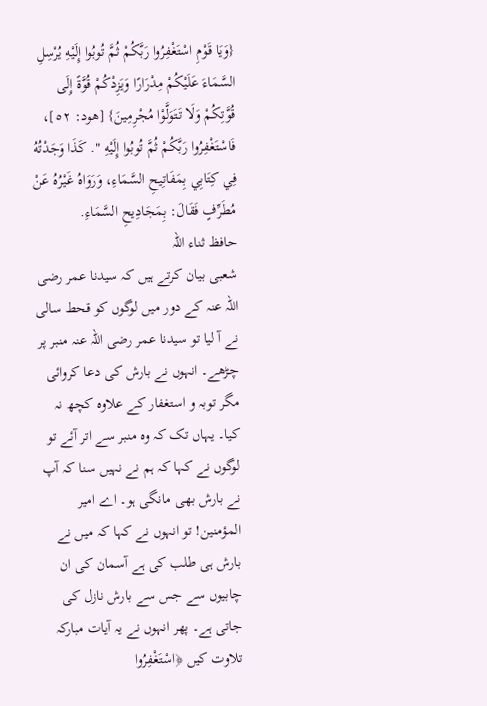{وَيَا قَوْمِ اسْتَغْفِرُوا رَبَّكُمْ ثُمَّ تُوبُوا إِلَيْهِ يُرْسِلِ السَّمَاءَ عَلَيْكُمْ مِدْرَارًا وَيَزِدْكُمْ قُوَّةً إِلَى قُوَّتِكُمْ وَلَا تَتَوَلَّوْا مُجْرِمِينَ} [هود: ٥٢]، فَاسْتَغْفِرُوا رَبَّكُمْ ثُمَّ تُوبُوا إِلَيْهِ ". كَذَا وَجَدْتُهُ فِي كِتَابِي بِمَفَاتِيحِ السَّمَاءِ، وَرَوَاهُ غَيْرُهُ عَنْ مُطَرِّفٍ فَقَالَ: بِمَجَادِيحِ السَّمَاءِ.
حافظ ثناء اللہ
شعبی بیان کرتے ہیں کہ سیدنا عمر رضی اللہ عنہ کے دور میں لوگوں کو قحط سالی نے آ لیا تو سیدنا عمر رضی اللہ عنہ منبر پر چڑھے۔ انہوں نے بارش کی دعا کروائی مگر توبہ و استغفار کے علاوہ کچھ نہ کیا۔ یہاں تک کہ وہ منبر سے اتر آئے تو لوگوں نے کہا کہ ہم نے نہیں سنا کہ آپ نے بارش بھی مانگی ہو۔ اے امیر المؤمنین! تو انہوں نے کہا کہ میں نے بارش ہی طلب کی ہے آسمان کی ان چابیوں سے جس سے بارش نازل کی جاتی ہے۔ پھر انہوں نے یہ آیات مبارکہ تلاوت کیں ﴿اسْتَغْفِرُوا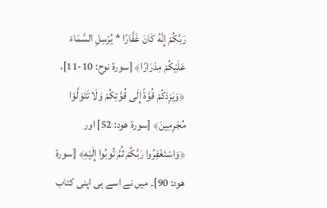رَبَّكُمْ إِنَّهُ كَانَ غَفَّارًا * يُرْسِلِ السَّمَاءَ عَلَيْكُمْ مِدْرَارًا﴾ [سورة نوح: 10-11]، ﴿وَيَزِدْكُمْ قُوَّةً إِلَى قُوَّتِكُمْ وَلَا تَتَوَلَّوْا مُجْرِمِينَ﴾ [سورة هود: 52] اور ﴿وَاسْتَغْفِرُوا رَبَّكُمْ ثُمَّ تُوبُوا إِلَيْهِ﴾ [سورة هود: 90]۔ میں نے اسے ہی اپنی کتاب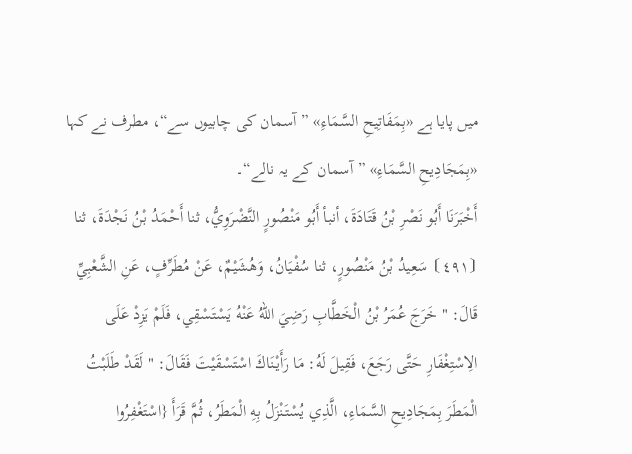میں پایا ہے «بِمَفَاتِيحِ السَّمَاءِ» ”آسمان کی چابیوں سے“، مطرف نے کہا «بِمَجَادِيحِ السَّمَاءِ» ”آسمان کے یہ نالے“۔
أَخْبَرَنَا أَبُو نَصْرِ بْنُ قَتَادَةَ، أنبأ أَبُو مَنْصُورٍ النَّضْرَوِيُّ، ثنا أَحْمَدُ بْنُ نَجْدَةَ، ثنا ⦗٤٩١⦘ سَعِيدُ بْنُ مَنْصُورٍ، ثنا سُفْيَانُ، وَهُشَيْمٌ، عَنْ مُطَرِّفٍ، عَنِ الشَّعْبِيِّ قَالَ: " خَرَجَ عُمَرُ بْنُ الْخَطَّابِ رَضِيَ اللهُ عَنْهُ يَسْتَسْقِي، فَلَمْ يَزِدْ عَلَى الِاسْتِغْفَارِ حَتَّى رَجَعَ، فَقِيلَ لَهُ: مَا رَأَيْنَاكَ اسْتَسْقَيْتَ فَقَالَ: " لَقَدْ طَلَبْتُ الْمَطَرَ بِمَجَادِيحِ السَّمَاءِ، الَّذِي يُسْتَنْزَلُ بِهِ الْمَطَرُ، ثُمَّ قَرَأَ {اسْتَغْفِرُوا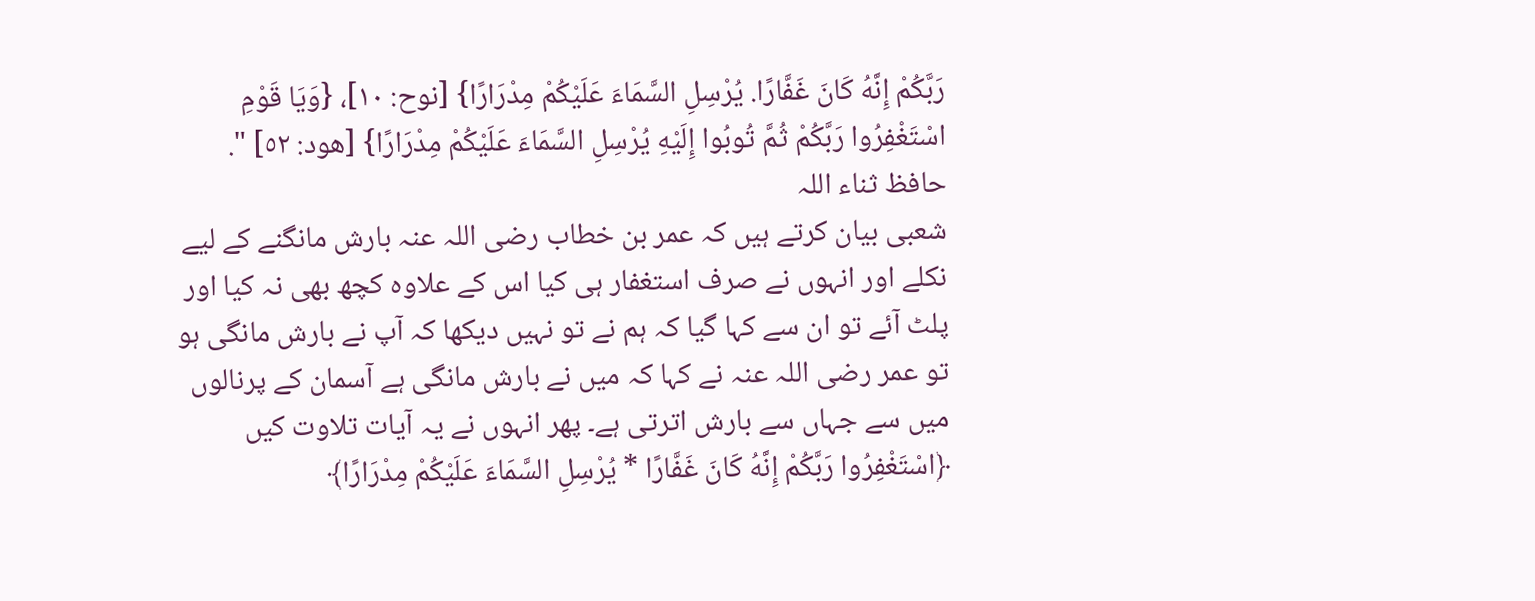رَبَّكُمْ إِنَّهُ كَانَ غَفَّارًا. يُرْسِلِ السَّمَاءَ عَلَيْكُمْ مِدْرَارًا} [نوح: ١٠]، {وَيَا قَوْمِ اسْتَغْفِرُوا رَبَّكُمْ ثُمَّ تُوبُوا إِلَيْهِ يُرْسِلِ السَّمَاءَ عَلَيْكُمْ مِدْرَارًا} [هود: ٥٢] ".
حافظ ثناء اللہ
شعبی بیان کرتے ہیں کہ عمر بن خطاب رضی اللہ عنہ بارش مانگنے کے لیے نکلے اور انہوں نے صرف استغفار ہی کیا اس کے علاوہ کچھ بھی نہ کیا اور پلٹ آئے تو ان سے کہا گیا کہ ہم نے تو نہیں دیکھا کہ آپ نے بارش مانگی ہو تو عمر رضی اللہ عنہ نے کہا کہ میں نے بارش مانگی ہے آسمان کے پرنالوں میں سے جہاں سے بارش اترتی ہے۔ پھر انہوں نے یہ آیات تلاوت کیں ﴿اسْتَغْفِرُوا رَبَّكُمْ إِنَّهُ كَانَ غَفَّارًا * يُرْسِلِ السَّمَاءَ عَلَيْكُمْ مِدْرَارًا﴾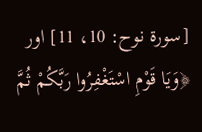[سورة نوح: 10، 11] اور ﴿وَيَا قَوْمِ اسْتَغْفِرُوا رَبَّكُمْ ثُمَّ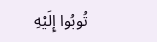تُوبُوا إِلَيْهِ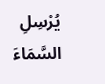يُرْسِلِ السَّمَاءَ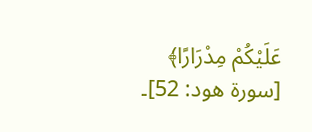عَلَيْكُمْ مِدْرَارًا﴾ [سورة هود: 52]۔